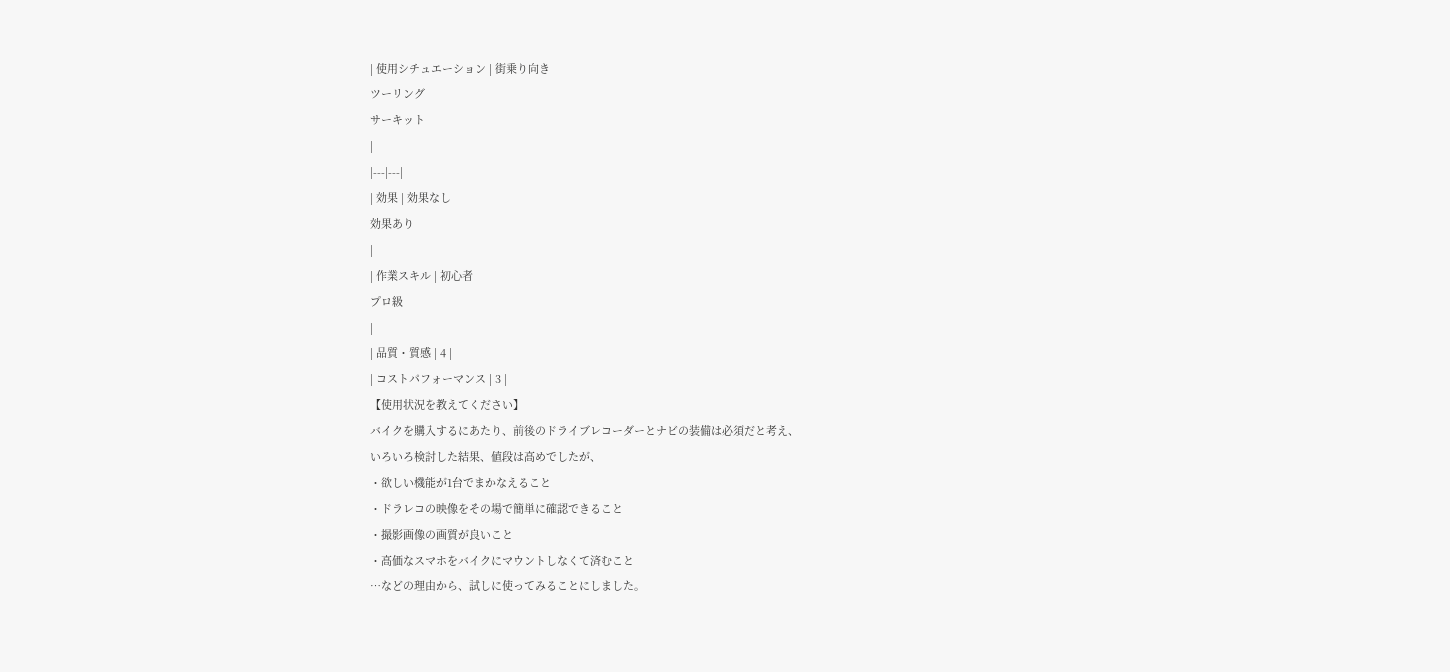| 使用シチュエーション | 街乗り向き
ツーリング
サーキット
|
|---|---|
| 効果 | 効果なし
効果あり
|
| 作業スキル | 初心者
プロ級
|
| 品質・質感 | 4 |
| コストパフォーマンス | 3 |
【使用状況を教えてください】
バイクを購入するにあたり、前後のドライブレコーダーとナビの装備は必須だと考え、
いろいろ検討した結果、値段は高めでしたが、
・欲しい機能が1台でまかなえること
・ドラレコの映像をその場で簡単に確認できること
・撮影画像の画質が良いこと
・高価なスマホをバイクにマウントしなくて済むこと
…などの理由から、試しに使ってみることにしました。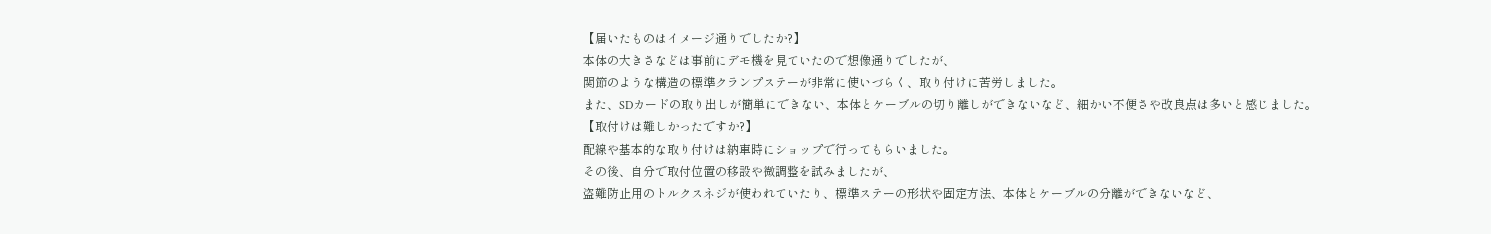【届いたものはイメージ通りでしたか?】
本体の大きさなどは事前にデモ機を見ていたので想像通りでしたが、
関節のような構造の標準クランプステーが非常に使いづらく、取り付けに苦労しました。
また、SDカードの取り出しが簡単にできない、本体とケーブルの切り離しができないなど、細かい不便さや改良点は多いと感じました。
【取付けは難しかったですか?】
配線や基本的な取り付けは納車時にショップで行ってもらいました。
その後、自分で取付位置の移設や微調整を試みましたが、
盗難防止用のトルクスネジが使われていたり、標準ステーの形状や固定方法、本体とケーブルの分離ができないなど、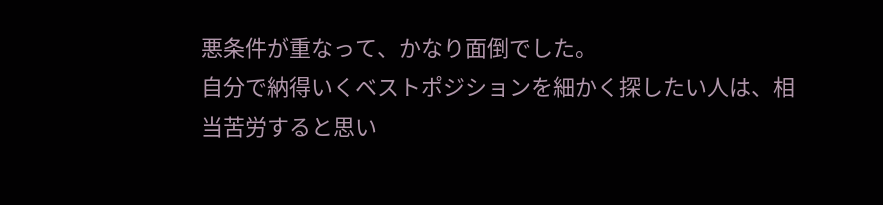悪条件が重なって、かなり面倒でした。
自分で納得いくベストポジションを細かく探したい人は、相当苦労すると思い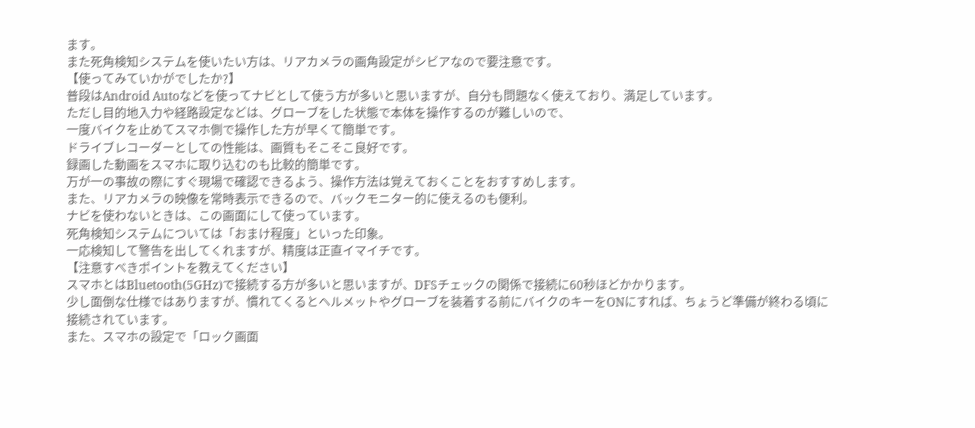ます。
また死角検知システムを使いたい方は、リアカメラの画角設定がシビアなので要注意です。
【使ってみていかがでしたか?】
普段はAndroid Autoなどを使ってナビとして使う方が多いと思いますが、自分も問題なく使えており、満足しています。
ただし目的地入力や経路設定などは、グローブをした状態で本体を操作するのが難しいので、
一度バイクを止めてスマホ側で操作した方が早くて簡単です。
ドライブレコーダーとしての性能は、画質もそこそこ良好です。
録画した動画をスマホに取り込むのも比較的簡単です。
万が一の事故の際にすぐ現場で確認できるよう、操作方法は覚えておくことをおすすめします。
また、リアカメラの映像を常時表示できるので、バックモニター的に使えるのも便利。
ナビを使わないときは、この画面にして使っています。
死角検知システムについては「おまけ程度」といった印象。
一応検知して警告を出してくれますが、精度は正直イマイチです。
【注意すべきポイントを教えてください】
スマホとはBluetooth(5GHz)で接続する方が多いと思いますが、DFSチェックの関係で接続に60秒ほどかかります。
少し面倒な仕様ではありますが、慣れてくるとヘルメットやグローブを装着する前にバイクのキーをONにすれば、ちょうど準備が終わる頃に接続されています。
また、スマホの設定で「ロック画面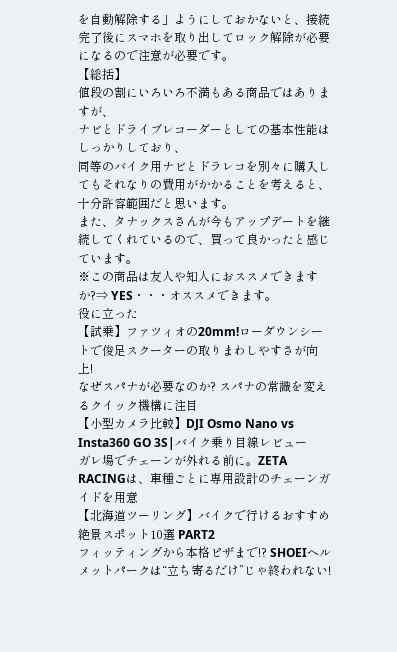を自動解除する」ようにしておかないと、接続完了後にスマホを取り出してロック解除が必要になるので注意が必要です。
【総括】
値段の割にいろいろ不満もある商品ではありますが、
ナビとドライブレコーダーとしての基本性能はしっかりしており、
同等のバイク用ナビとドラレコを別々に購入してもそれなりの費用がかかることを考えると、十分許容範囲だと思います。
また、タナックスさんが今もアップデートを継続してくれているので、買って良かったと感じています。
※この商品は友人や知人におススメできますか?⇒ YES・・・オススメできます。
役に立った
【試乗】ファツィオの20mm!ローダウンシートで俊足スクーターの取りまわしやすさが向上!
なぜスパナが必要なのか? スパナの常識を変えるクイック機構に注目
【小型カメラ比較】DJI Osmo Nano vs Insta360 GO 3S|バイク乗り目線レビュー
ガレ場でチェーンが外れる前に。ZETA RACINGは、車種ごとに専用設計のチェーンガイドを用意
【北海道ツーリング】バイクで行けるおすすめ絶景スポット10選 PART2
フィッティングから本格ピザまで!? SHOEIヘルメットパークは“立ち寄るだけ”じゃ終われない!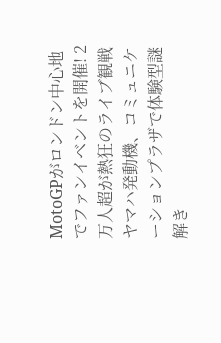MotoGPがロンドン中心地でファンイベントを開催! 2万人超が熱狂のライブ観戦
ヤマハ発動機、コミュニケーションプラザで体験型謎解き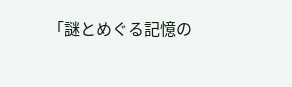「謎とめぐる記憶の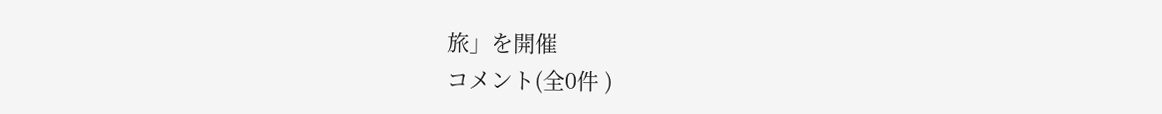旅」を開催
コメント(全0件 )